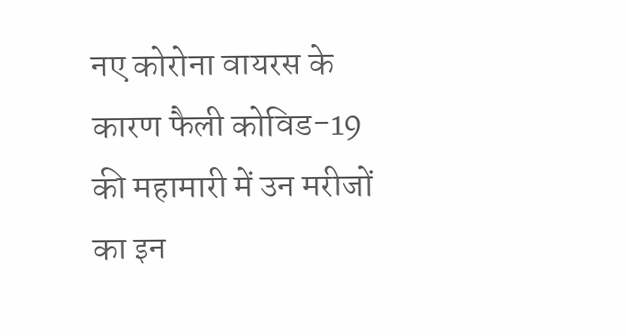नए कोरोना वायरस के कारण फैली कोविड-19 की महामारी में उन मरीजों का इन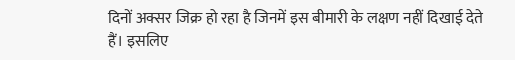दिनों अक्सर जिक्र हो रहा है जिनमें इस बीमारी के लक्षण नहीं दिखाई देते हैं। इसलिए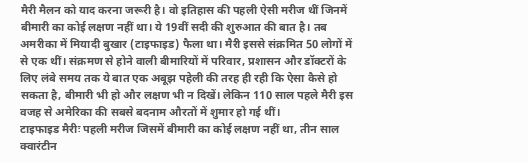मैरी मैलन को याद करना जरूरी है। वो इतिहास की पहली ऐसी मरीज थीं जिनमें बीमारी का कोई लक्षण नहीं था। ये 19वीं सदी की शुरुआत की बात है। तब अमरीका में मियादी बुखार (टाइफाइड) फैला था। मैरी इससे संक्रमित 50 लोगों में से एक थीं। संक्रमण से होने वाली बीमारियों में परिवार, प्रशासन और डॉक्टरों के लिए लंबे समय तक ये बात एक अबूझ पहेली की तरह ही रही कि ऐसा कैसे हो सकता है, बीमारी भी हो और लक्षण भी न दिखें। लेकिन 110 साल पहले मैरी इस वजह से अमेरिका की सबसे बदनाम औरतों में शुमार हो गई थीं।
टाइफाइड मैरीः पहली मरीज जिसमें बीमारी का कोई लक्षण नहीं था, तीन साल क्वारंटीन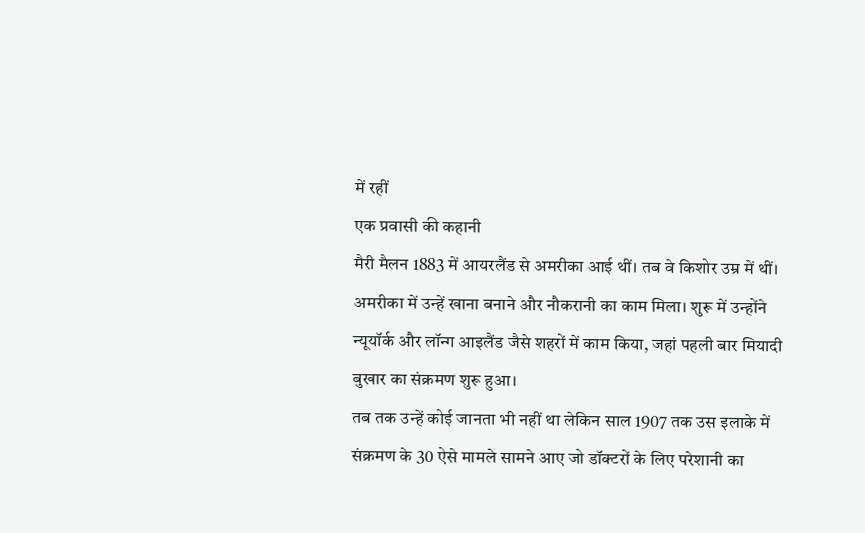में रहीं
एक प्रवासी की कहानी
मैरी मैलन 1883 में आयरलैंड से अमरीका आई थीं। तब वे किशोर उम्र में थीं। अमरीका में उन्हें खाना बनाने और नौकरानी का काम मिला। शुरू में उन्होंने न्यूयॉर्क और लॉन्ग आइलैंड जैसे शहरों में काम किया, जहां पहली बार मियादी बुखार का संक्रमण शुरू हुआ।
तब तक उन्हें कोई जानता भी नहीं था लेकिन साल 1907 तक उस इलाके में संक्रमण के 30 ऐसे मामले सामने आए जो डॉक्टरों के लिए परेशानी का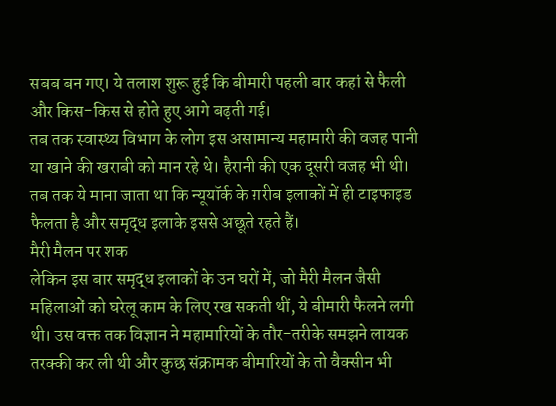सबब बन गए। ये तलाश शुरू हुई कि बीमारी पहली बार कहां से फैली और किस-किस से होते हुए आगे बढ़ती गई।
तब तक स्वास्थ्य विभाग के लोग इस असामान्य महामारी की वजह पानी या खाने की खराबी को मान रहे थे। हैरानी की एक दूसरी वजह भी थी। तब तक ये माना जाता था कि न्यूयॉर्क के ग़रीब इलाकों में ही टाइफाइड फैलता है और समृद्ध इलाके इससे अछूते रहते हैं।
मैरी मैलन पर शक
लेकिन इस बार समृद्ध इलाकों के उन घरों में, जो मैरी मैलन जैसी महिलाओं को घरेलू काम के लिए रख सकती थीं, ये बीमारी फैलने लगी थी। उस वक्त तक विज्ञान ने महामारियों के तौर-तरीके समझने लायक तरक्की कर ली थी और कुछ संक्रामक बीमारियों के तो वैक्सीन भी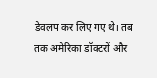डेवलप कर लिए गए थे। तब तक अमेरिका डॉक्टरों और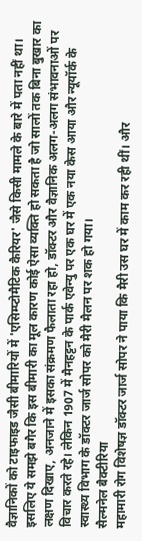वैज्ञानिकों को टाइफाइड जैसी बीमारियों में 'एसिम्प्टोमैटिक कैरियर' जैसे किसी मामले के बारे में पता नहीं था।
इसलिए ये समझे बगैर कि इस बीमारी का मूल कारण कोई ऐसा व्यक्ति हो सकता है जो सालों तक बिना बुखार का लक्षण दिखाए, अनजाने में इसका संक्रमण फैलाता रहा हो, डॉक्टर और वैज्ञानिक अलग-अलग संभावनाओं पर विचार करते रहे। लेकिन 1907 में मैनहट्टन के पार्क एवेन्यु पर एक घर में एक नया केस आया और न्यूयॉर्क के स्वास्थ्य विभाग के डॉक्टर जार्ज सोपर को मैरी मैलन पर शक हो गया।
सैल्मनेल बैक्टीरिया
महामारी रोग विशेषज्ञ डॉक्टर जार्ज सोपर ने पाया कि मैरी उस घर में काम कर रही थीं। और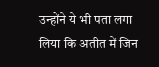उन्होंने ये भी पता लगा लिया कि अतीत में जिन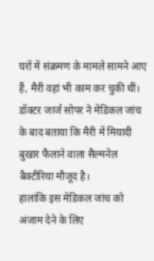घरों में संक्रमण के मामले सामने आए हैं, मैरी वहां भी काम कर चुकी थीं। डॉक्टर जार्ज सोपर ने मेडिकल जांच के बाद बताया कि मैरी में मियादी बुखार फैलाने वाला सैल्मनेल बैक्टीरिया मौजूद है।
हालांकि इस मेडिकल जांच को अंजाम देने के लिए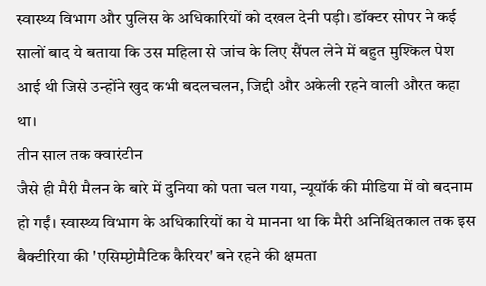स्वास्थ्य विभाग और पुलिस के अधिकारियों को दखल देनी पड़ी। डॉक्टर सोपर ने कई सालों बाद ये बताया कि उस महिला से जांच के लिए सैंपल लेने में बहुत मुश्किल पेश आई थी जिसे उन्होंने खुद कभी बदलचलन, जिद्दी और अकेली रहने वाली औरत कहा था।
तीन साल तक क्वारंटीन
जैसे ही मैरी मैलन के बारे में दुनिया को पता चल गया, न्यूयॉर्क की मीडिया में वो बदनाम हो गईं। स्वास्थ्य विभाग के अधिकारियों का ये मानना था कि मैरी अनिश्चितकाल तक इस बैक्टीरिया की 'एसिम्प्टोमैटिक कैरियर' बने रहने की क्षमता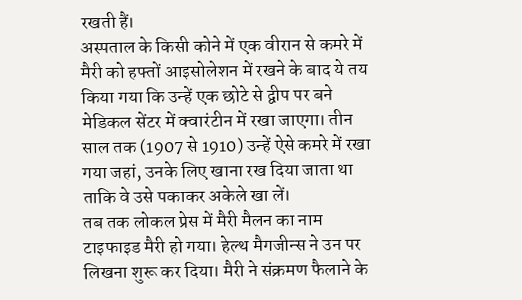रखती हैं।
अस्पताल के किसी कोने में एक वीरान से कमरे में मैरी को हफ्तों आइसोलेशन में रखने के बाद ये तय किया गया कि उन्हें एक छोटे से द्वीप पर बने मेडिकल सेंटर में क्वारंटीन में रखा जाएगा। तीन साल तक (1907 से 1910) उन्हें ऐसे कमरे में रखा गया जहां, उनके लिए खाना रख दिया जाता था ताकि वे उसे पकाकर अकेले खा लें।
तब तक लोकल प्रेस में मैरी मैलन का नाम टाइफाइड मैरी हो गया। हेल्थ मैगजीन्स ने उन पर लिखना शुरू कर दिया। मैरी ने संक्रमण फैलाने के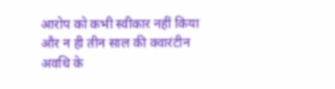आरोप को कभी स्वीकार नहीं किया और न ही तीन साल की क्वारंटीन अवधि के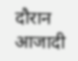दौरान आजादी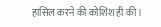हासिल करने की कोशिश ही की।